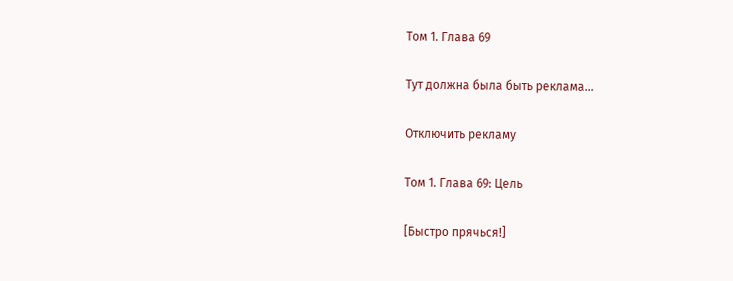Том 1. Глава 69

Тут должна была быть реклама...

Отключить рекламу

Том 1. Глава 69: Цель

[Быстро прячься!]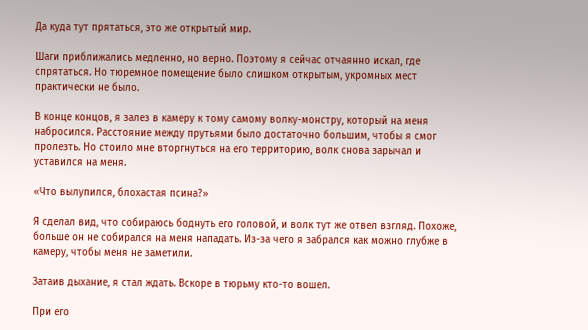Да куда тут прятаться, это же открытый мир.

Шаги приближались медленно, но верно. Поэтому я сейчас отчаянно искал, где спрятаться. Но тюремное помещение было слишком открытым, укромных мест практически не было.

В конце концов, я залез в камеру к тому самому волку-монстру, который на меня набросился. Расстояние между прутьями было достаточно большим, чтобы я смог пролезть. Но стоило мне вторгнуться на его территорию, волк снова зарычал и уставился на меня.

«Что вылупился, блохастая псина?»

Я сделал вид, что собираюсь боднуть его головой, и волк тут же отвел взгляд. Похоже, больше он не собирался на меня нападать. Из-за чего я забрался как можно глубже в камеру, чтобы меня не заметили.

Затаив дыхание, я стал ждать. Вскоре в тюрьму кто-то вошел.

При его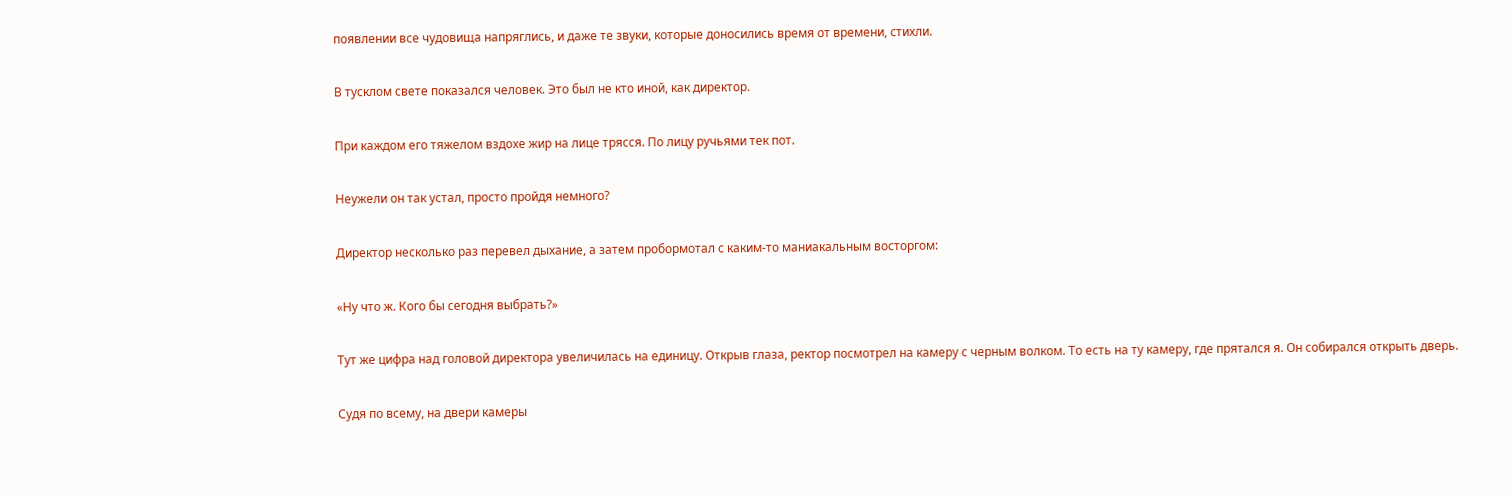появлении все чудовища напряглись, и даже те звуки, которые доносились время от времени, стихли.

В тусклом свете показался человек. Это был не кто иной, как директор.

При каждом его тяжелом вздохе жир на лице трясся. По лицу ручьями тек пот.

Неужели он так устал, просто пройдя немного?

Директор несколько раз перевел дыхание, а затем пробормотал с каким-то маниакальным восторгом:

«Ну что ж. Кого бы сегодня выбрать?»

Тут же цифра над головой директора увеличилась на единицу. Открыв глаза, ректор посмотрел на камеру с черным волком. То есть на ту камеру, где прятался я. Он собирался открыть дверь.

Судя по всему, на двери камеры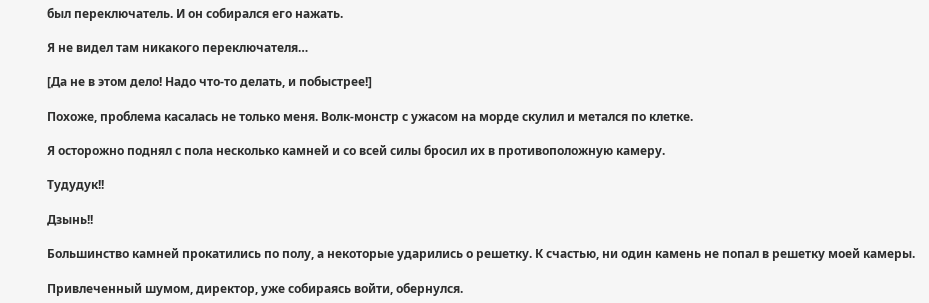был переключатель. И он собирался его нажать.

Я не видел там никакого переключателя…

[Да не в этом дело! Надо что-то делать, и побыстрее!]

Похоже, проблема касалась не только меня. Волк-монстр с ужасом на морде скулил и метался по клетке.

Я осторожно поднял с пола несколько камней и со всей силы бросил их в противоположную камеру.

Тудудук!!

Дзынь!!

Большинство камней прокатились по полу, а некоторые ударились о решетку. К счастью, ни один камень не попал в решетку моей камеры.

Привлеченный шумом, директор, уже собираясь войти, обернулся.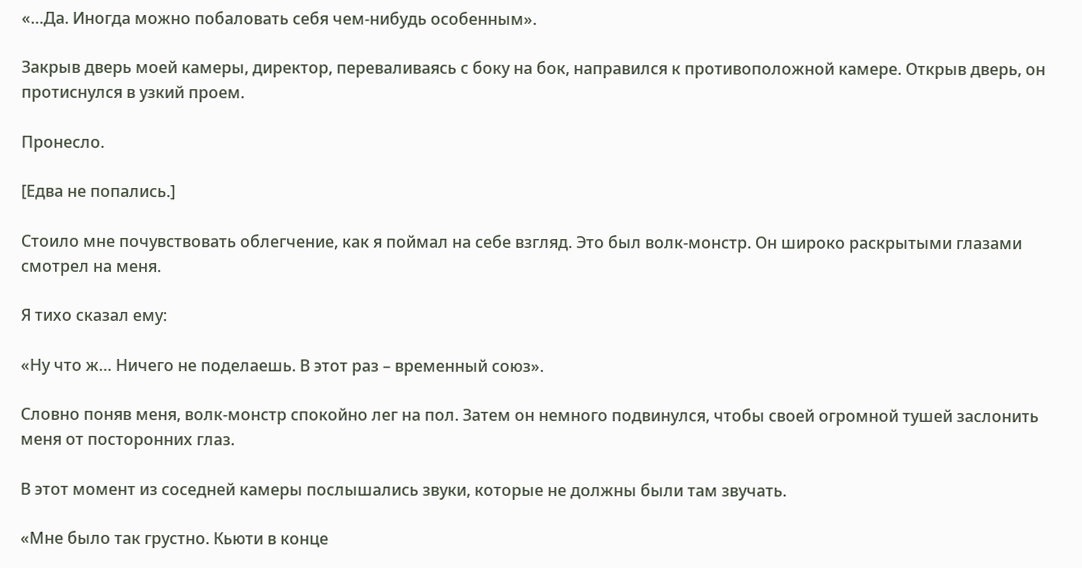«…Да. Иногда можно побаловать себя чем-нибудь особенным».

Закрыв дверь моей камеры, директор, переваливаясь с боку на бок, направился к противоположной камере. Открыв дверь, он протиснулся в узкий проем.

Пронесло.

[Едва не попались.]

Стоило мне почувствовать облегчение, как я поймал на себе взгляд. Это был волк-монстр. Он широко раскрытыми глазами смотрел на меня.

Я тихо сказал ему:

«Ну что ж… Ничего не поделаешь. В этот раз – временный союз».

Словно поняв меня, волк-монстр спокойно лег на пол. Затем он немного подвинулся, чтобы своей огромной тушей заслонить меня от посторонних глаз.

В этот момент из соседней камеры послышались звуки, которые не должны были там звучать.

«Мне было так грустно. Кьюти в конце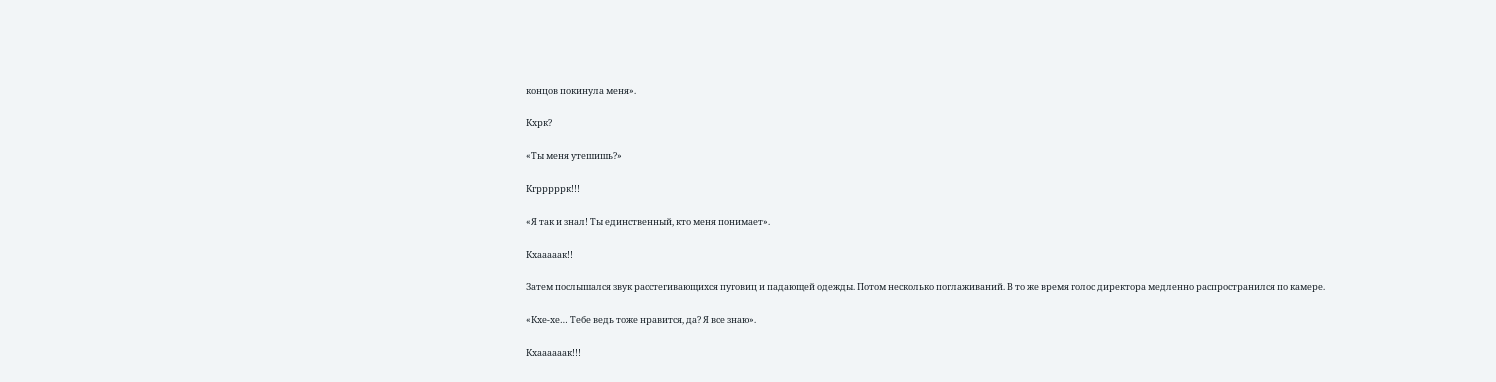концов покинула меня».

Кхрк?

«Ты меня утешишь?»

Кгрррррк!!!

«Я так и знал! Ты единственный, кто меня понимает».

Кхааааак!!

Затем послышался звук расстегивающихся пуговиц и падающей одежды. Потом несколько поглаживаний. В то же время голос директора медленно распространился по камере.

«Кхе-хе… Тебе ведь тоже нравится, да? Я все знаю».

Кхаааааак!!!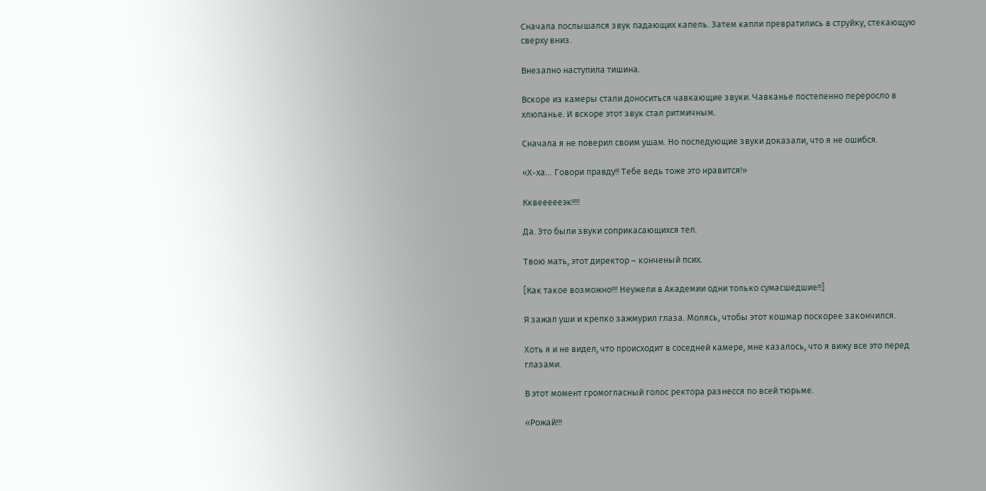Сначала послышался звук падающих капель. Затем капли превратились в струйку, стекающую сверху вниз.

Внезапно наступила тишина.

Вскоре из камеры стали доноситься чавкающие звуки. Чавканье постепенно переросло в хлюпанье. И вскоре этот звук стал ритмичным.

Сначала я не поверил своим ушам. Но последующие звуки доказали, что я не ошибся.

«Х-ха… Говори правду!! Тебе ведь тоже это нравится!»

Кквеееееэк!!!!

Да. Это были звуки соприкасающихся тел.

Твою мать, этот директор – конченый псих.

[Как такое возможно!!! Неужели в Академии одни только сумасшедшие!!]

Я зажал уши и крепко зажмурил глаза. Молясь, чтобы этот кошмар поскорее закончился.

Хоть я и не видел, что происходит в соседней камере, мне казалось, что я вижу все это перед глазами.

В этот момент громогласный голос ректора разнесся по всей тюрьме.

«Рожай!!!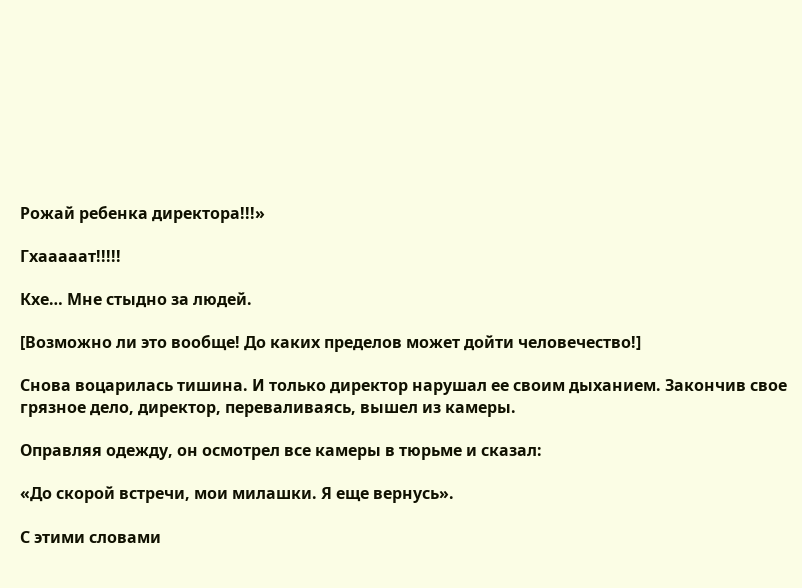Рожай ребенка директора!!!»

Гхааааат!!!!!

Кхе… Мне стыдно за людей.

[Возможно ли это вообще! До каких пределов может дойти человечество!]

Снова воцарилась тишина. И только директор нарушал ее своим дыханием. Закончив свое грязное дело, директор, переваливаясь, вышел из камеры.

Оправляя одежду, он осмотрел все камеры в тюрьме и сказал:

«До скорой встречи, мои милашки. Я еще вернусь».

С этими словами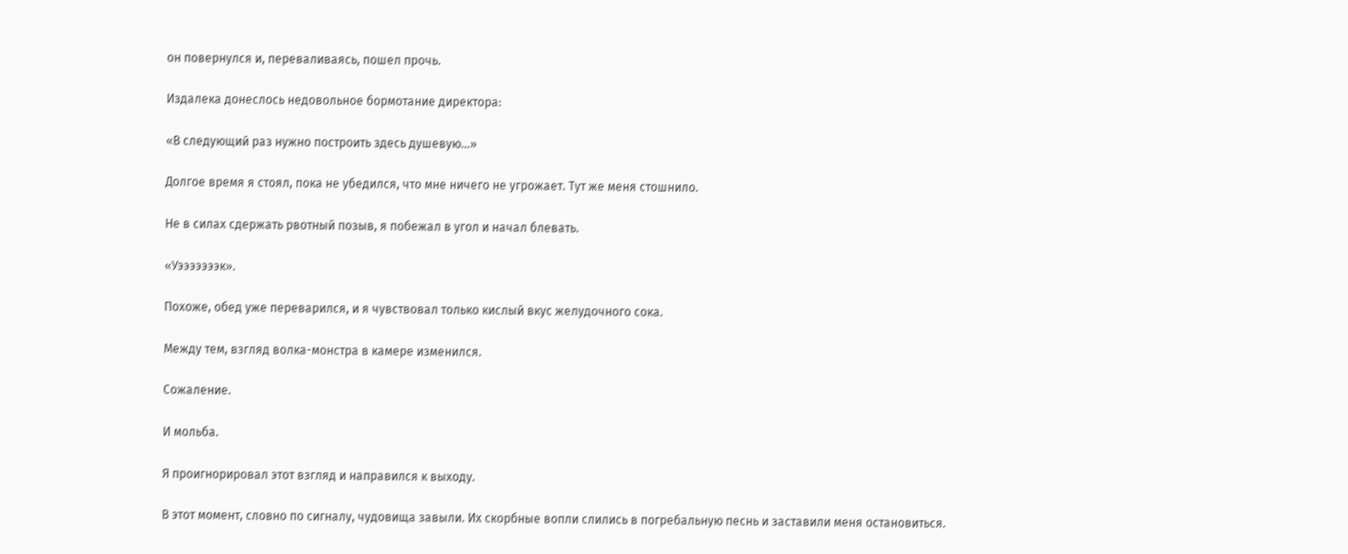он повернулся и, переваливаясь, пошел прочь.

Издалека донеслось недовольное бормотание директора:

«В следующий раз нужно построить здесь душевую…»

Долгое время я стоял, пока не убедился, что мне ничего не угрожает. Тут же меня стошнило.

Не в силах сдержать рвотный позыв, я побежал в угол и начал блевать.

«Уэээээээк».

Похоже, обед уже переварился, и я чувствовал только кислый вкус желудочного сока.

Между тем, взгляд волка-монстра в камере изменился.

Сожаление.

И мольба.

Я проигнорировал этот взгляд и направился к выходу.

В этот момент, словно по сигналу, чудовища завыли. Их скорбные вопли слились в погребальную песнь и заставили меня остановиться.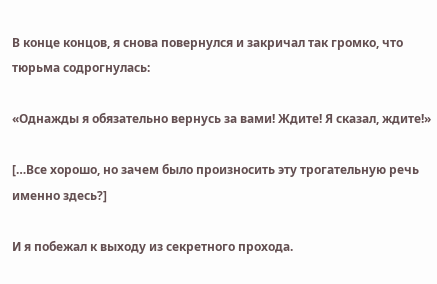В конце концов, я снова повернулся и закричал так громко, что тюрьма содрогнулась:

«Однажды я обязательно вернусь за вами! Ждите! Я сказал, ждите!»

[…Все хорошо, но зачем было произносить эту трогательную речь именно здесь?]

И я побежал к выходу из секретного прохода.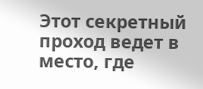Этот секретный проход ведет в место, где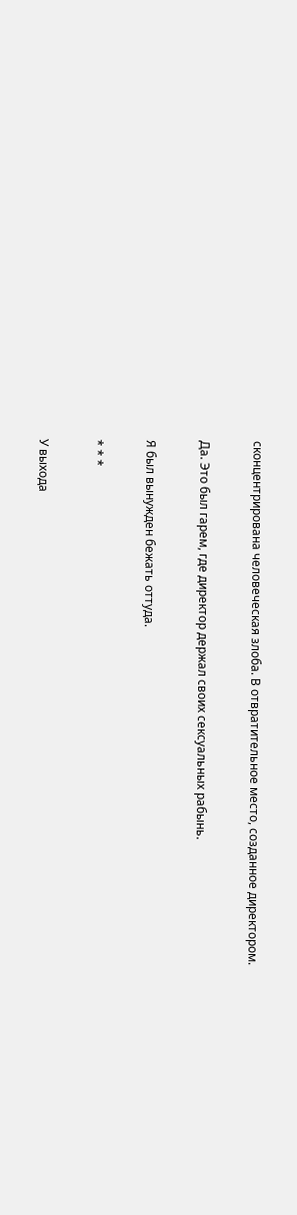сконцентрирована человеческая злоба. В отвратительное место, созданное директором.

Да. Это был гарем, где директор держал своих сексуальных рабынь.

Я был вынужден бежать оттуда.

* * *

У выхода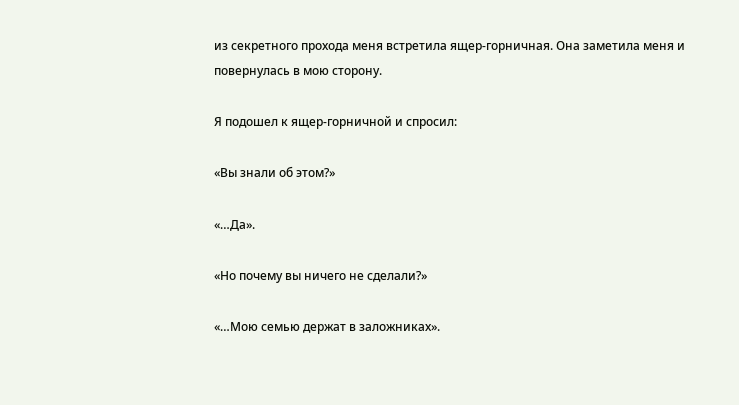из секретного прохода меня встретила ящер-горничная. Она заметила меня и повернулась в мою сторону.

Я подошел к ящер-горничной и спросил:

«Вы знали об этом?»

«…Да».

«Но почему вы ничего не сделали?»

«…Мою семью держат в заложниках».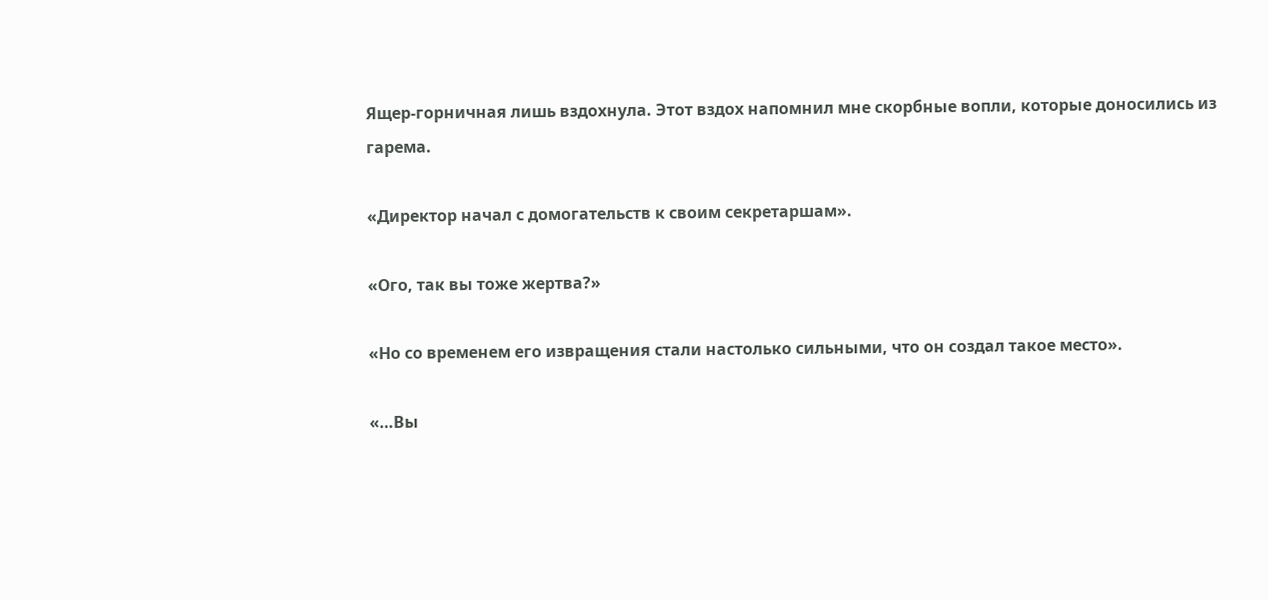Ящер-горничная лишь вздохнула. Этот вздох напомнил мне скорбные вопли, которые доносились из гарема.

«Директор начал с домогательств к своим секретаршам».

«Ого, так вы тоже жертва?»

«Но со временем его извращения стали настолько сильными, что он создал такое место».

«…Вы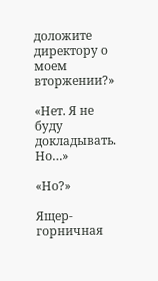доложите директору о моем вторжении?»

«Нет. Я не буду докладывать. Но…»

«Но?»

Ящер-горничная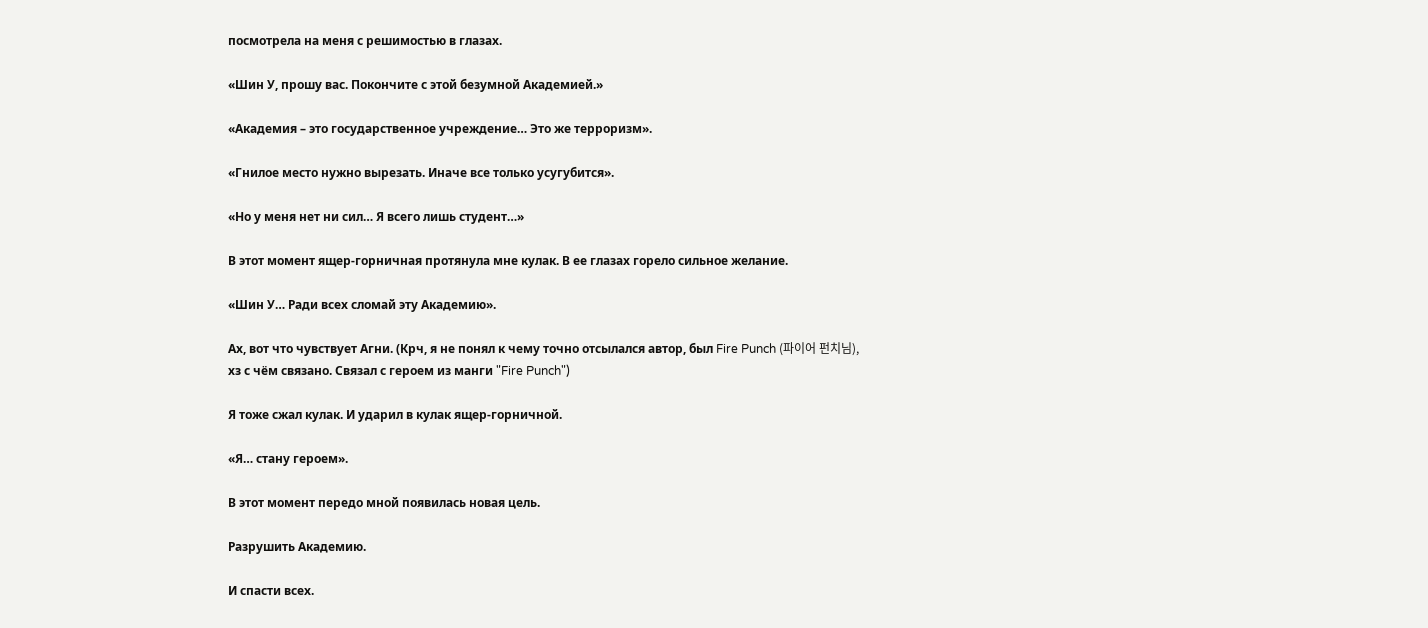посмотрела на меня с решимостью в глазах.

«Шин У, прошу вас. Покончите с этой безумной Академией.»

«Академия – это государственное учреждение… Это же терроризм».

«Гнилое место нужно вырезать. Иначе все только усугубится».

«Но у меня нет ни сил… Я всего лишь студент…»

В этот момент ящер-горничная протянула мне кулак. В ее глазах горело сильное желание.

«Шин У… Ради всех сломай эту Академию».

Ах, вот что чувствует Агни. (Крч, я не понял к чему точно отсылался автор, был Fire Punch (파이어 펀치님), хз с чём связано. Связал с героем из манги "Fire Punch")

Я тоже сжал кулак. И ударил в кулак ящер-горничной.

«Я… стану героем».

В этот момент передо мной появилась новая цель.

Разрушить Академию.

И спасти всех.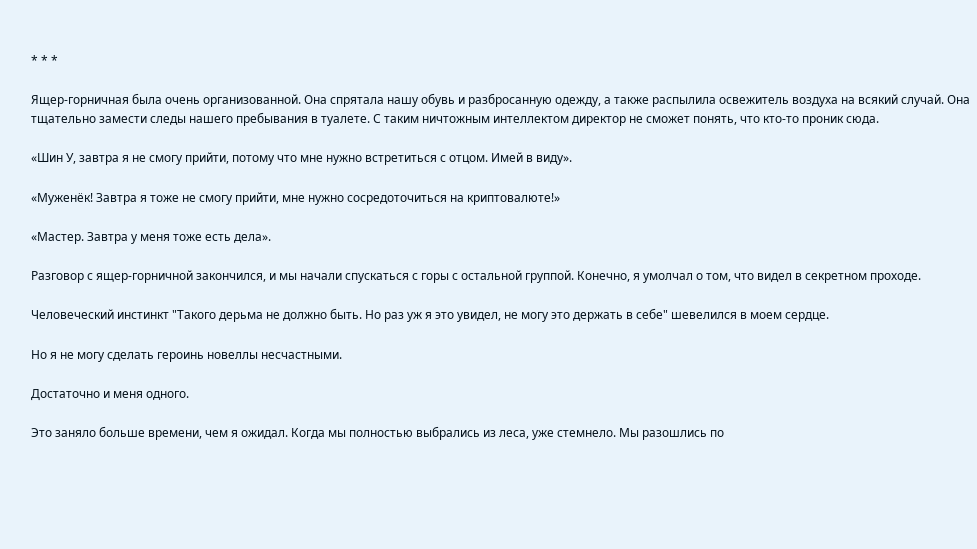* * *

Ящер-горничная была очень организованной. Она спрятала нашу обувь и разбросанную одежду, а также распылила освежитель воздуха на всякий случай. Она тщательно замести следы нашего пребывания в туалете. С таким ничтожным интеллектом директор не сможет понять, что кто-то проник сюда.

«Шин У, завтра я не смогу прийти, потому что мне нужно встретиться с отцом. Имей в виду».

«Муженёк! Завтра я тоже не смогу прийти, мне нужно сосредоточиться на криптовалюте!»

«Мастер. Завтра у меня тоже есть дела».

Разговор с ящер-горничной закончился, и мы начали спускаться с горы с остальной группой. Конечно, я умолчал о том, что видел в секретном проходе.

Человеческий инстинкт "Такого дерьма не должно быть. Но раз уж я это увидел, не могу это держать в себе" шевелился в моем сердце.

Но я не могу сделать героинь новеллы несчастными.

Достаточно и меня одного.

Это заняло больше времени, чем я ожидал. Когда мы полностью выбрались из леса, уже стемнело. Мы разошлись по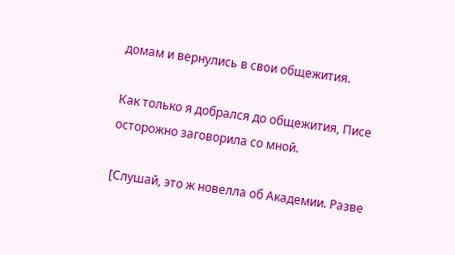домам и вернулись в свои общежития.

Как только я добрался до общежития, Писе осторожно заговорила со мной.

[Слушай, это ж новелла об Академии. Разве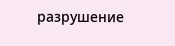разрушение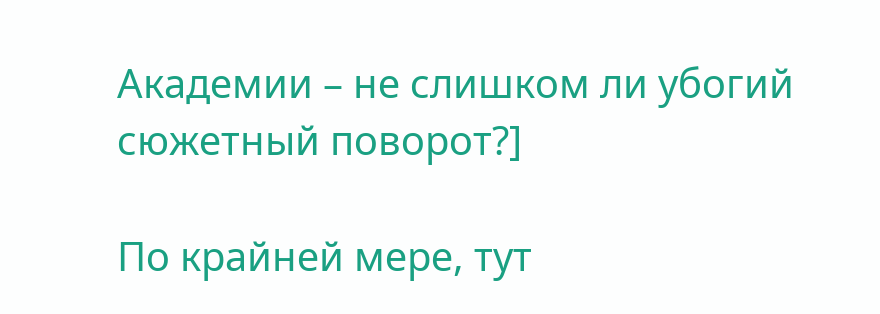Академии – не слишком ли убогий сюжетный поворот?]

По крайней мере, тут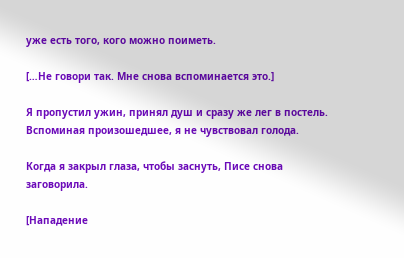уже есть того, кого можно поиметь.

[…Не говори так. Мне снова вспоминается это.]

Я пропустил ужин, принял душ и сразу же лег в постель. Вспоминая произошедшее, я не чувствовал голода.

Когда я закрыл глаза, чтобы заснуть, Писе снова заговорила.

[Нападение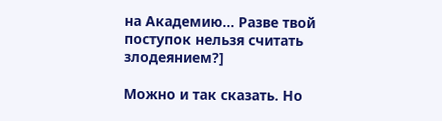на Академию... Разве твой поступок нельзя считать злодеянием?]

Можно и так сказать. Но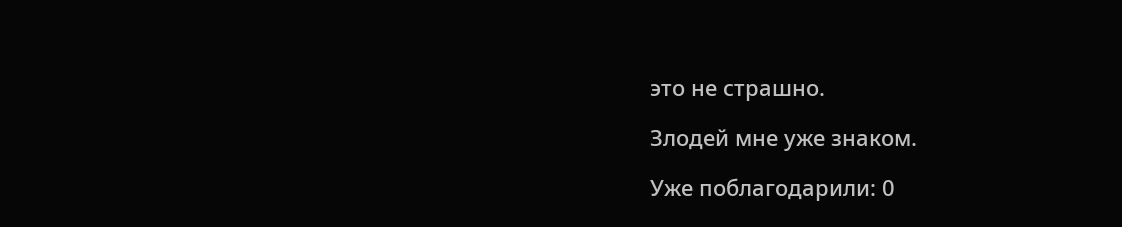это не страшно.

Злодей мне уже знаком.

Уже поблагодарили: 0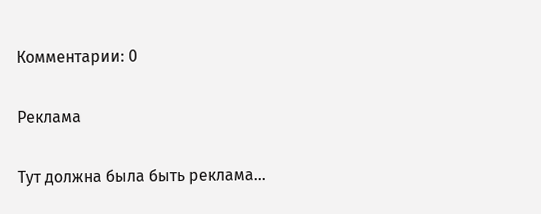Комментарии: 0

Реклама

Тут должна была быть реклама...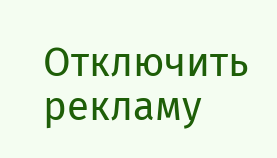Отключить рекламу